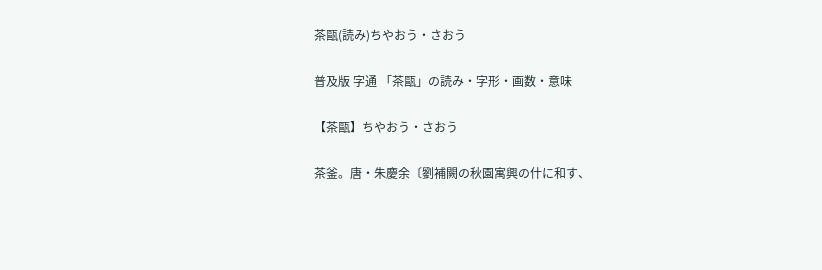茶甌(読み)ちやおう・さおう

普及版 字通 「茶甌」の読み・字形・画数・意味

【茶甌】ちやおう・さおう

茶釜。唐・朱慶余〔劉補闕の秋園寓興の什に和す、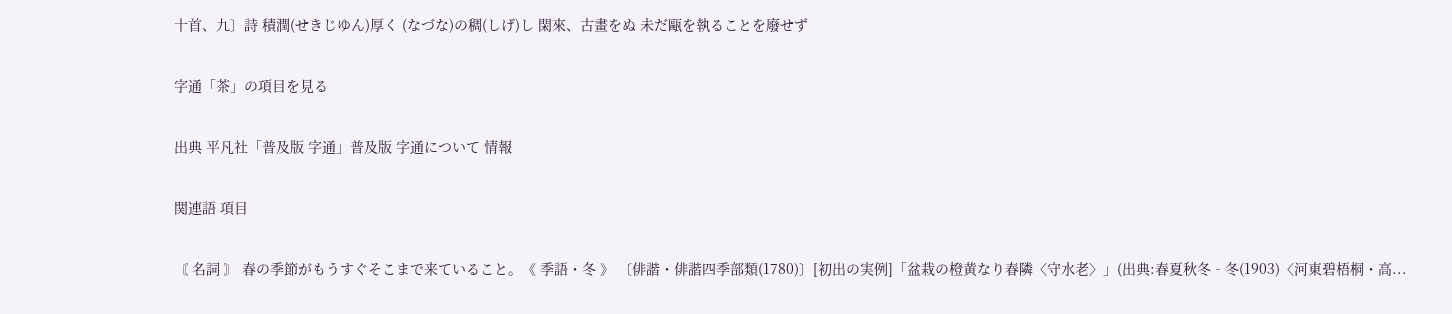十首、九〕詩 積潤(せきじゆん)厚く (なづな)の稠(しげ)し 閑來、古畫をぬ 未だ甌を執ることを廢せず

字通「茶」の項目を見る

出典 平凡社「普及版 字通」普及版 字通について 情報

関連語 項目

〘 名詞 〙 春の季節がもうすぐそこまで来ていること。《 季語・冬 》 〔俳諧・俳諧四季部類(1780)〕[初出の実例]「盆栽の橙黄なり春隣〈守水老〉」(出典:春夏秋冬‐冬(1903)〈河東碧梧桐・高...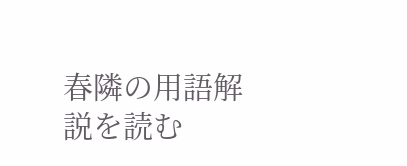春隣の用語解説を読む